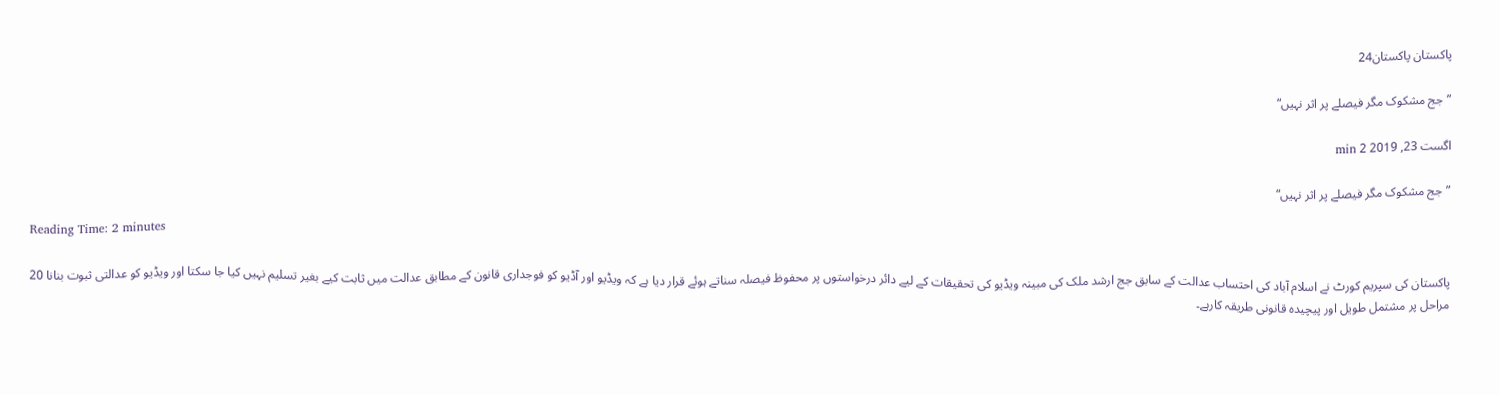پاکستان پاکستان24

”جج مشکوک مگر فیصلے پر اثر نہیں“

اگست 23, 2019 2 min

”جج مشکوک مگر فیصلے پر اثر نہیں“

Reading Time: 2 minutes

پاکستان کی سپریم کورٹ نے اسلام آباد کی احتساب عدالت کے سابق جج ارشد ملک کی مبینہ ویڈیو کی تحقیقات کے لیے دائر درخواستوں پر محفوظ فیصلہ سناتے ہوئے قرار دیا ہے کہ ویڈیو اور آڈیو کو فوجداری قانون کے مطابق عدالت میں ثابت کیے بغیر تسلیم نہیں کیا جا سکتا اور ویڈیو کو عدالتی ثبوت بنانا 20 مراحل پر مشتمل طویل اور پیچیدہ قانونی طریقہ کارہے۔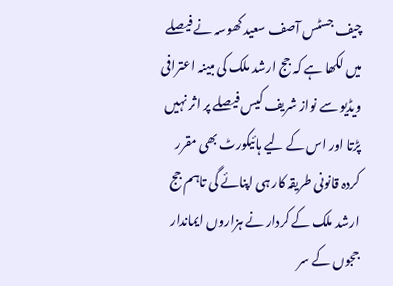چیف جسٹس آصف سعید کھوسہ نے فیصلے میں لکھا ہے کہ جج ارشد ملک کی مبینہ اعترافی ویڈیو سے نواز شریف کیس فیصلے پر اثر نہیں پڑتا اور اس کے لیے ہائیکورٹ بھی مقرر کردہ قانونی طریقہ کار ہی اپنائے گی تاہم جج ارشد ملک کے کردار نے ہزاروں ایماندار ججوں کے سر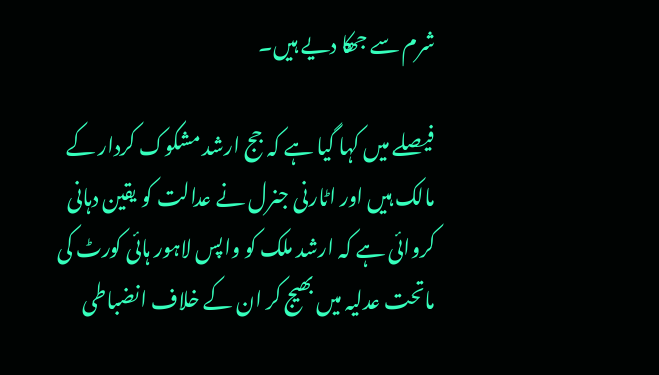شرم سے جھکا دیے ہیں۔

فیصلے میں کہا گیا ہے کہ جج ارشد مشکوک کردار کے مالک ہیں اور اٹارنی جنرل نے عدالت کو یقین دہانی کروائی ہے کہ ارشد ملک کو واپس لاہور ہائی کورٹ کی ماتحت عدلیہ میں بھیج کر ان کے خلاف انضباطی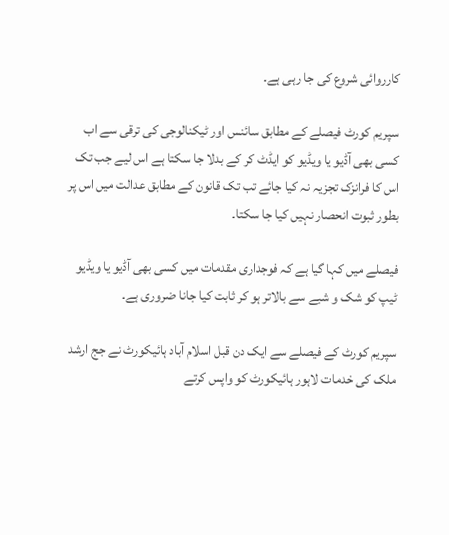کارروائی شروع کی جا رہی ہے۔

سپریم کورٹ فیصلے کے مطابق سائنس اور ٹیکنالوجی کی ترقی سے اب کسی بھی آڈیو یا ویڈیو کو ایڈٹ کر کے بدلا جا سکتا ہے اس لیے جب تک اس کا فرانزک تجزیہ نہ کیا جائے تب تک قانون کے مطابق عدالت میں اس پر بطور ثبوت انحصار نہیں کیا جا سکتا۔

فیصلے میں کہا گیا ہے کہ فوجداری مقدمات میں کسی بھی آڈیو یا ویڈیو ٹیپ کو شک و شبے سے بالاتر ہو کر ثابت کیا جانا ضروری ہے۔

سپریم کورٹ کے فیصلے سے ایک دن قبل اسلام آباد ہائیکورٹ نے جج ارشد ملک کی خدمات لاہور ہائیکورٹ کو واپس کرتے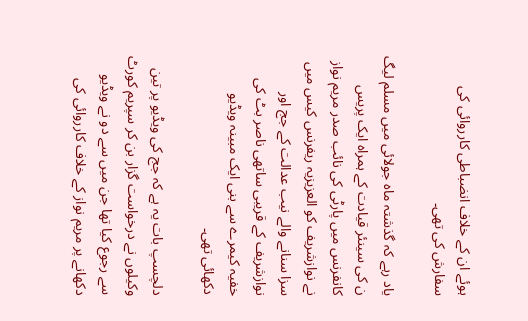ہوئے ان کے خلاف انضباطی کارروائی کی سفارش کی تھی۔

یاد رہے کہ گذشتہ ماہ جولائی میں مسلم لیگ ن کی سینئر قیادت کے ہمراہ ایک پریس کانفرنس میں پارٹی کی نائب صدر مریم نواز نے نوازشریف کو العزیزیہ ریفرنس کیس میں سزا سنانے والے نیب عدالت کے جج اور نوازشریف کے قریبی ساتھی ناصر بٹ کی خفیہ کیمرے سے بنی ایک مبینہ ویڈیو دکھائی تھی۔

دلچسپ بات یہ ہے کہ جج کی ویڈیو پر تین وکیلوں نے درخواست گزار بن کر سپریم کورٹ سے رجوع کیا تھا جن میں سے دو نے ویڈیو دکھانے پر مریم نواز کے خلاف کارروائی کی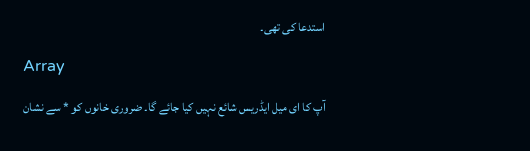استدعا کی تھی۔

Array

آپ کا ای میل ایڈریس شائع نہیں کیا جائے گا۔ ضروری خانوں کو * سے نشان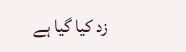زد کیا گیا ہے